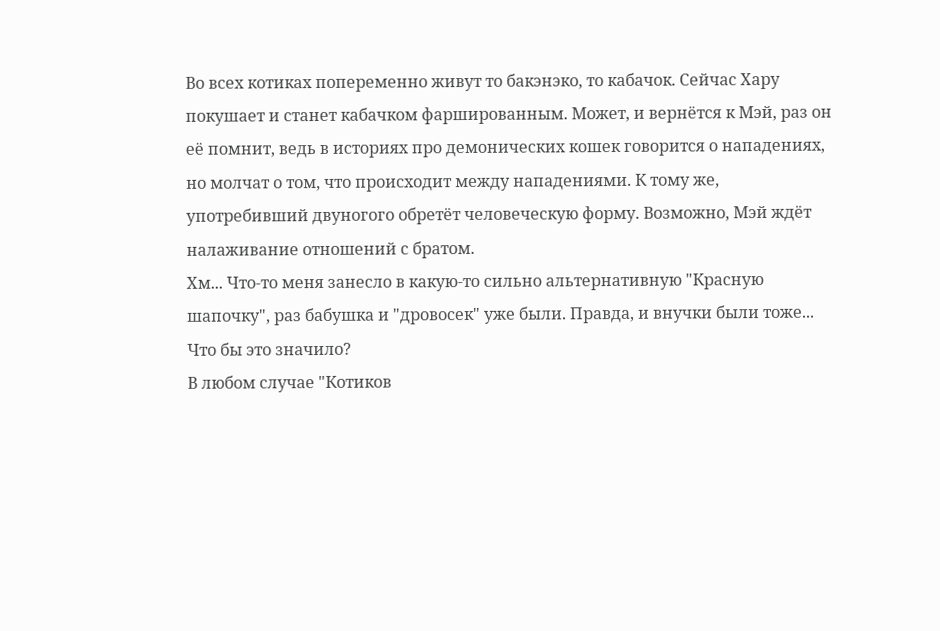Во всех котиках попеременно живут то бакэнэко, то кабачок. Сейчас Хару покушает и станет кабачком фаршированным. Может, и вернётся к Мэй, раз он её помнит, ведь в историях про демонических кошек говорится о нападениях, но молчат о том, что происходит между нападениями. К тому же, употребивший двуногого обретёт человеческую форму. Возможно, Мэй ждёт налаживание отношений с братом.
Хм... Что-то меня занесло в какую-то сильно альтернативную "Красную шапочку", раз бабушка и "дровосек" уже были. Правда, и внучки были тоже... Что бы это значило?
В любом случае "Котиков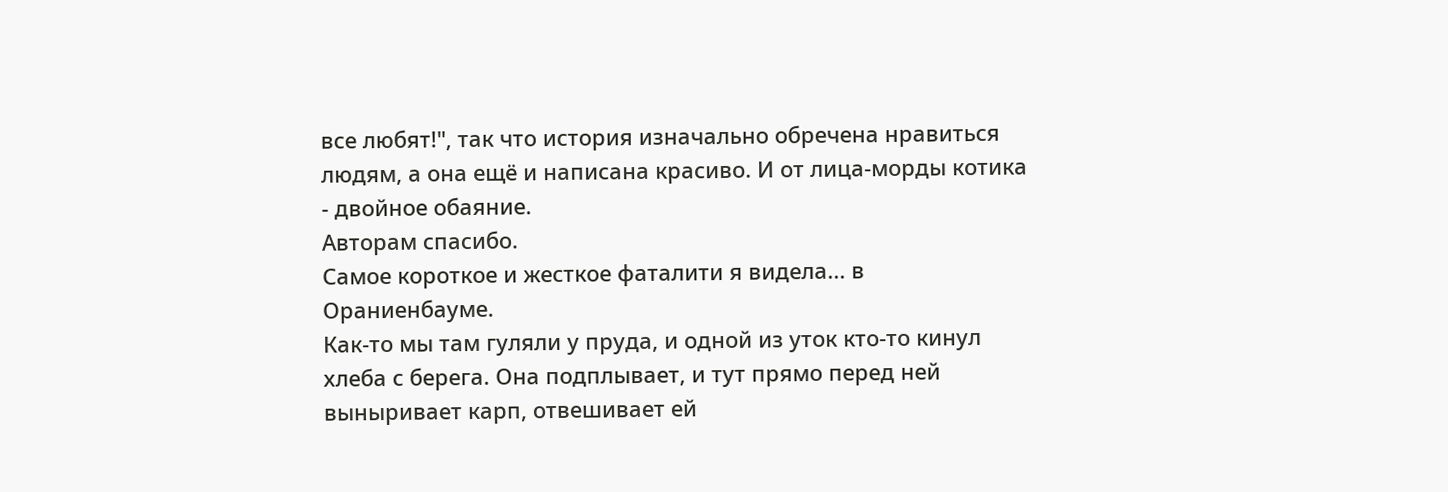все любят!", так что история изначально обречена нравиться людям, а она ещё и написана красиво. И от лица-морды котика - двойное обаяние.
Авторам спасибо.
Самое короткое и жесткое фаталити я видела... в Ораниенбауме.
Как-то мы там гуляли у пруда, и одной из уток кто-то кинул хлеба с берега. Она подплывает, и тут прямо перед ней выныривает карп, отвешивает ей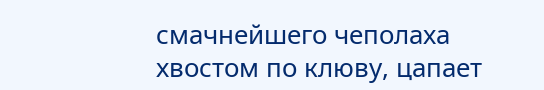смачнейшего чеполаха хвостом по клюву, цапает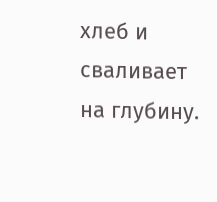хлеб и сваливает на глубину.